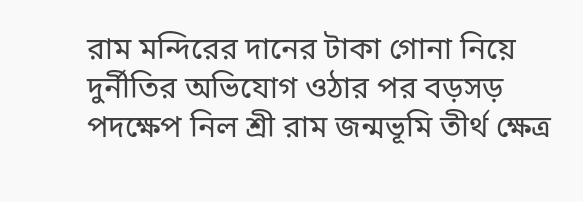রাম মন্দিরের দানের টাকা গোনা নিয়ে দুর্নীতির অভিযোগ ওঠার পর বড়সড় পদক্ষেপ নিল শ্রী রাম জন্মভূমি তীর্থ ক্ষেত্র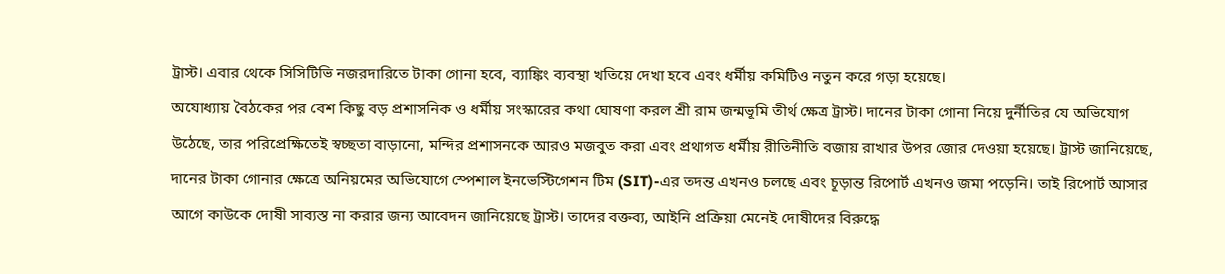ট্রাস্ট। এবার থেকে সিসিটিভি নজরদারিতে টাকা গোনা হবে, ব্যাঙ্কিং ব্যবস্থা খতিয়ে দেখা হবে এবং ধর্মীয় কমিটিও নতুন করে গড়া হয়েছে।
অযোধ্যায় বৈঠকের পর বেশ কিছু বড় প্রশাসনিক ও ধর্মীয় সংস্কারের কথা ঘোষণা করল শ্রী রাম জন্মভূমি তীর্থ ক্ষেত্র ট্রাস্ট। দানের টাকা গোনা নিয়ে দুর্নীতির যে অভিযোগ উঠেছে, তার পরিপ্রেক্ষিতেই স্বচ্ছতা বাড়ানো, মন্দির প্রশাসনকে আরও মজবুত করা এবং প্রথাগত ধর্মীয় রীতিনীতি বজায় রাখার উপর জোর দেওয়া হয়েছে। ট্রাস্ট জানিয়েছে, দানের টাকা গোনার ক্ষেত্রে অনিয়মের অভিযোগে স্পেশাল ইনভেস্টিগেশন টিম (SIT)-এর তদন্ত এখনও চলছে এবং চূড়ান্ত রিপোর্ট এখনও জমা পড়েনি। তাই রিপোর্ট আসার আগে কাউকে দোষী সাব্যস্ত না করার জন্য আবেদন জানিয়েছে ট্রাস্ট। তাদের বক্তব্য, আইনি প্রক্রিয়া মেনেই দোষীদের বিরুদ্ধে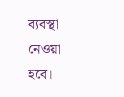ব্যবস্থা নেওয়া হবে।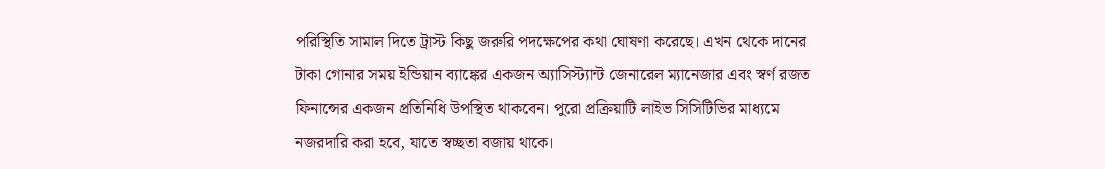পরিস্থিতি সামাল দিতে ট্রাস্ট কিছু জরুরি পদক্ষেপের কথা ঘোষণা করেছে। এখন থেকে দানের টাকা গোনার সময় ইন্ডিয়ান ব্যাঙ্কের একজন অ্যাসিস্ট্যান্ট জেনারেল ম্যানেজার এবং স্বর্ণ রজত ফিনান্সের একজন প্রতিনিধি উপস্থিত থাকবেন। পুরো প্রক্রিয়াটি লাইভ সিসিটিভির মাধ্যমে নজরদারি করা হবে, যাতে স্বচ্ছতা বজায় থাকে।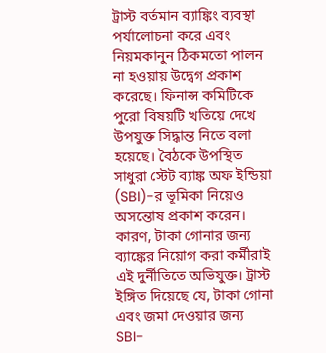ট্রাস্ট বর্তমান ব্যাঙ্কিং ব্যবস্থা পর্যালোচনা করে এবং নিয়মকানুন ঠিকমতো পালন না হওয়ায় উদ্বেগ প্রকাশ করেছে। ফিনান্স কমিটিকে পুরো বিষয়টি খতিয়ে দেখে উপযুক্ত সিদ্ধান্ত নিতে বলা হয়েছে। বৈঠকে উপস্থিত সাধুরা স্টেট ব্যাঙ্ক অফ ইন্ডিয়া (SBI)-র ভূমিকা নিয়েও অসন্তোষ প্রকাশ করেন। কারণ, টাকা গোনার জন্য ব্যাঙ্কের নিয়োগ করা কর্মীরাই এই দুর্নীতিতে অভিযুক্ত। ট্রাস্ট ইঙ্গিত দিয়েছে যে, টাকা গোনা এবং জমা দেওয়ার জন্য SBI-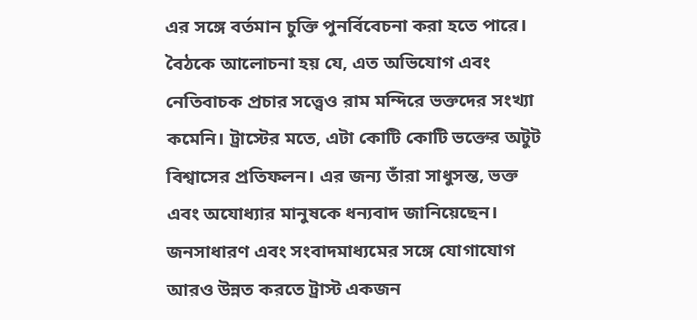এর সঙ্গে বর্তমান চুক্তি পুনর্বিবেচনা করা হতে পারে।
বৈঠকে আলোচনা হয় যে, এত অভিযোগ এবং নেতিবাচক প্রচার সত্ত্বেও রাম মন্দিরে ভক্তদের সংখ্যা কমেনি। ট্রাস্টের মতে, এটা কোটি কোটি ভক্তের অটুট বিশ্বাসের প্রতিফলন। এর জন্য তাঁরা সাধুসন্ত, ভক্ত এবং অযোধ্যার মানুষকে ধন্যবাদ জানিয়েছেন।
জনসাধারণ এবং সংবাদমাধ্যমের সঙ্গে যোগাযোগ আরও উন্নত করতে ট্রাস্ট একজন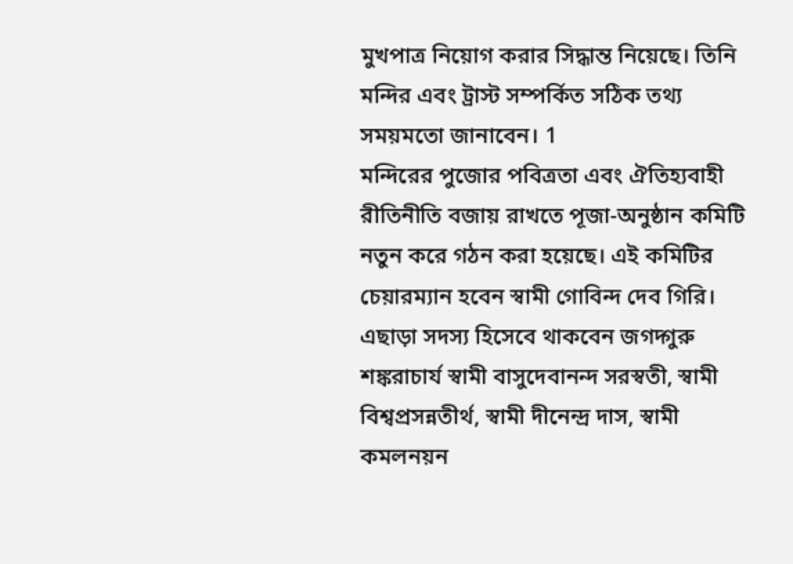মুখপাত্র নিয়োগ করার সিদ্ধান্ত নিয়েছে। তিনি মন্দির এবং ট্রাস্ট সম্পর্কিত সঠিক তথ্য সময়মতো জানাবেন। 1
মন্দিরের পুজোর পবিত্রতা এবং ঐতিহ্যবাহী রীতিনীতি বজায় রাখতে পূজা-অনুষ্ঠান কমিটি নতুন করে গঠন করা হয়েছে। এই কমিটির চেয়ারম্যান হবেন স্বামী গোবিন্দ দেব গিরি। এছাড়া সদস্য হিসেবে থাকবেন জগদ্গুরু শঙ্করাচার্য স্বামী বাসুদেবানন্দ সরস্বতী, স্বামী বিশ্বপ্রসন্নতীর্থ, স্বামী দীনেন্দ্র দাস, স্বামী কমলনয়ন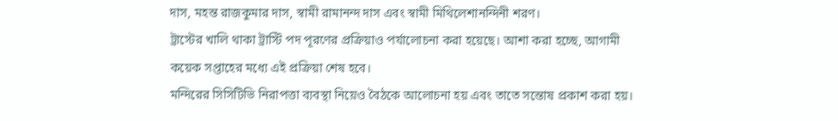দাস, মহন্ত রাজকুমার দাস, স্বামী রামানন্দ দাস এবং স্বামী মিথিলেশানন্দিনী শরণ।
ট্রাস্টের খালি থাকা ট্রাস্টি পদ পূরণের প্রক্রিয়াও পর্যালোচনা করা হয়েছে। আশা করা হচ্ছে, আগামী কয়েক সপ্তাহের মধ্যে এই প্রক্রিয়া শেষ হবে।
মন্দিরের সিসিটিভি নিরাপত্তা ব্যবস্থা নিয়েও বৈঠকে আলোচনা হয় এবং তাতে সন্তোষ প্রকাশ করা হয়।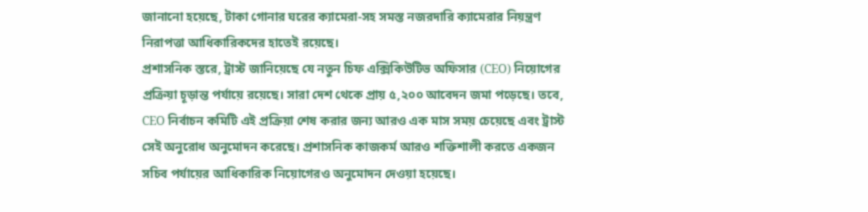জানানো হয়েছে, টাকা গোনার ঘরের ক্যামেরা-সহ সমস্ত নজরদারি ক্যামেরার নিয়ন্ত্রণ নিরাপত্তা আধিকারিকদের হাতেই রয়েছে।
প্রশাসনিক স্তরে, ট্রাস্ট জানিয়েছে যে নতুন চিফ এক্সিকিউটিভ অফিসার (CEO) নিয়োগের প্রক্রিয়া চূড়ান্ত পর্যায়ে রয়েছে। সারা দেশ থেকে প্রায় ৫,২০০ আবেদন জমা পড়েছে। তবে, CEO নির্বাচন কমিটি এই প্রক্রিয়া শেষ করার জন্য আরও এক মাস সময় চেয়েছে এবং ট্রাস্ট সেই অনুরোধ অনুমোদন করেছে। প্রশাসনিক কাজকর্ম আরও শক্তিশালী করতে একজন সচিব পর্যায়ের আধিকারিক নিয়োগেরও অনুমোদন দেওয়া হয়েছে।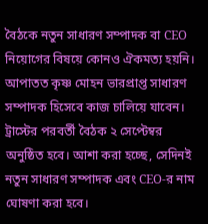বৈঠকে নতুন সাধারণ সম্পাদক বা CEO নিয়োগের বিষয়ে কোনও ঐকমত্য হয়নি। আপাতত কৃষ্ণ মোহন ভারপ্রাপ্ত সাধারণ সম্পাদক হিসেবে কাজ চালিয়ে যাবেন। ট্রাস্টের পরবর্তী বৈঠক ২ সেপ্টেম্বর অনুষ্ঠিত হবে। আশা করা হচ্ছে, সেদিনই নতুন সাধারণ সম্পাদক এবং CEO-র নাম ঘোষণা করা হবে।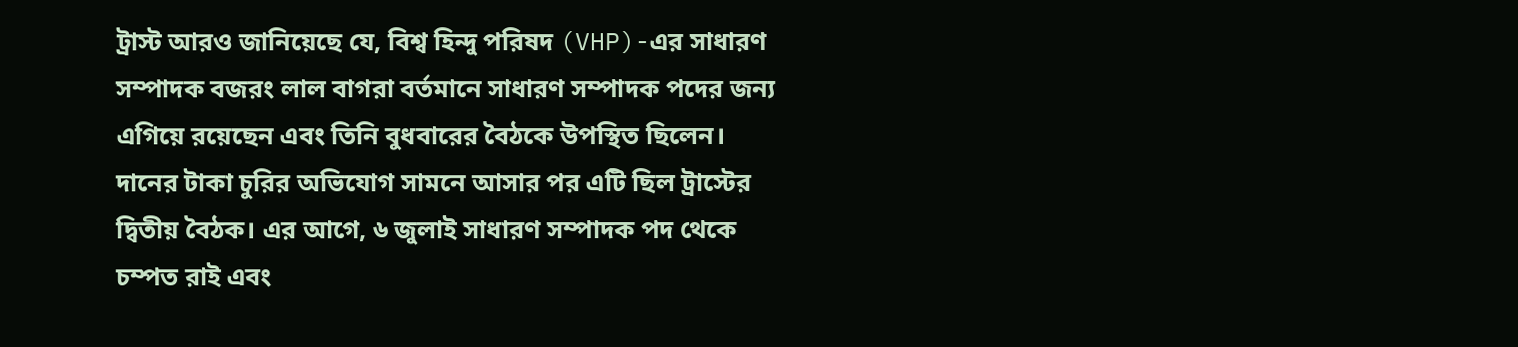ট্রাস্ট আরও জানিয়েছে যে, বিশ্ব হিন্দু পরিষদ (VHP)-এর সাধারণ সম্পাদক বজরং লাল বাগরা বর্তমানে সাধারণ সম্পাদক পদের জন্য এগিয়ে রয়েছেন এবং তিনি বুধবারের বৈঠকে উপস্থিত ছিলেন।
দানের টাকা চুরির অভিযোগ সামনে আসার পর এটি ছিল ট্রাস্টের দ্বিতীয় বৈঠক। এর আগে, ৬ জুলাই সাধারণ সম্পাদক পদ থেকে চম্পত রাই এবং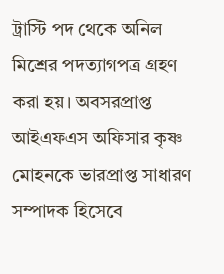ট্রাস্টি পদ থেকে অনিল মিশ্রের পদত্যাগপত্র গ্রহণ করা হয়। অবসরপ্রাপ্ত আইএফএস অফিসার কৃষ্ণ মোহনকে ভারপ্রাপ্ত সাধারণ সম্পাদক হিসেবে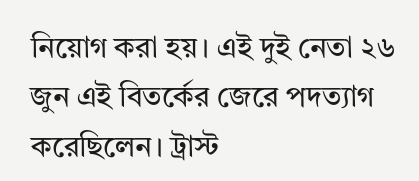নিয়োগ করা হয়। এই দুই নেতা ২৬ জুন এই বিতর্কের জেরে পদত্যাগ করেছিলেন। ট্রাস্ট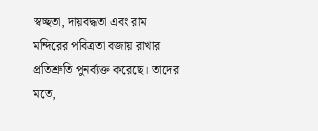স্বচ্ছতা, দায়বদ্ধতা এবং রাম মন্দিরের পবিত্রতা বজায় রাখার প্রতিশ্রুতি পুনর্ব্যক্ত করেছে। তাদের মতে,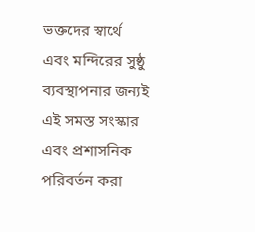ভক্তদের স্বার্থে এবং মন্দিরের সুষ্ঠু ব্যবস্থাপনার জন্যই এই সমস্ত সংস্কার এবং প্রশাসনিক পরিবর্তন করা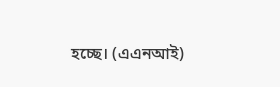হচ্ছে। (এএনআই)